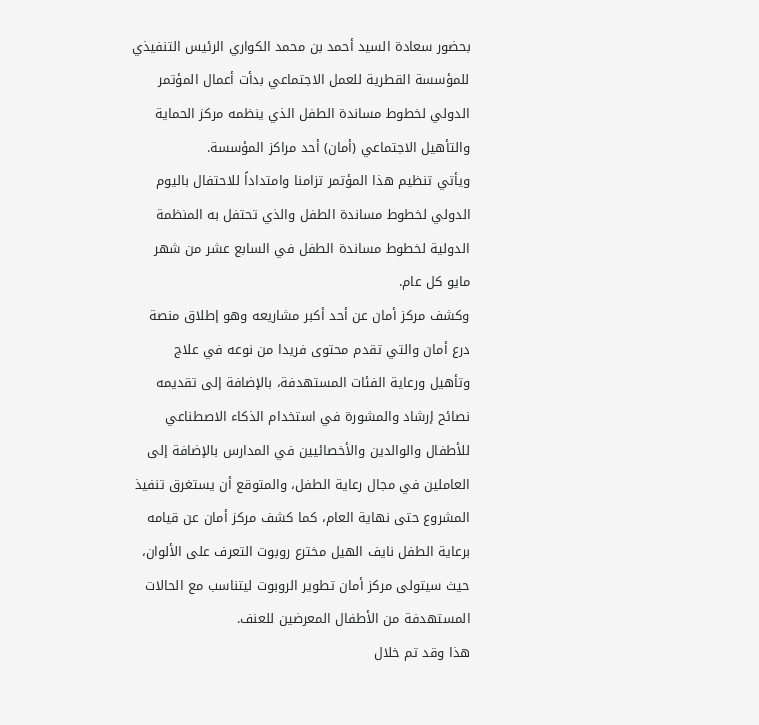بحضور سعادة السيد أحمد بن محمد الكواري الرئيس التنفيذي للمؤسسة القطرية للعمل الاجتماعي بدأت أعمال المؤتمر الدولي لخطوط مساندة الطفل الذي ينظمه مركز الحماية والتأهيل الاجتماعي (أمان) أحد مراكز المؤسسة.
ويأتي تنظيم هذا المؤتمر تزامنا وامتداداً للاحتفال باليوم الدولي لخطوط مساندة الطفل والذي تحتفل به المنظمة الدولية لخطوط مساندة الطفل في السابع عشر من شهر مايو كل عام.
وكشف مركز أمان عن أحد أكبر مشاريعه وهو إطلاق منصة درع أمان والتي تقدم محتوى فريدا من نوعه في علاج وتأهيل ورعاية الفئات المستهدفة، بالإضافة إلى تقديمه نصائح إرشاد والمشورة في استخدام الذكاء الاصطناعي للأطفال والوالدين والأخصائيين في المدارس بالإضافة إلى العاملين في مجال رعاية الطفل، والمتوقع أن يستغرق تنفيذ المشروع حتى نهاية العام، كما كشف مركز أمان عن قيامه برعاية الطفل نايف الهيل مخترع روبوت التعرف على الألوان، حيث سيتولى مركز أمان تطوير الروبوت ليتناسب مع الحالات المستهدفة من الأطفال المعرضين للعنف.
هذا وقد تم خلال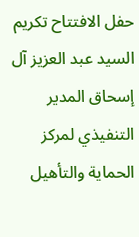حفل الافتتاح تكريم السيد عبد العزيز آل إسحاق المدير التنفيذي لمركز الحماية والتأهيل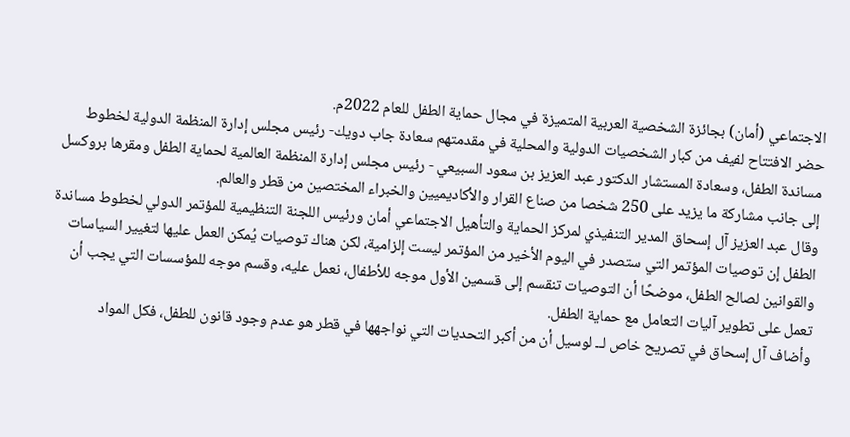الاجتماعي (أمان) بجائزة الشخصية العربية المتميزة في مجال حماية الطفل للعام 2022م.
حضر الافتتاح لفيف من كبار الشخصيات الدولية والمحلية في مقدمتهم سعادة جاب دويك- رئيس مجلس إدارة المنظمة الدولية لخطوط مساندة الطفل، وسعادة المستشار الدكتور عبد العزيز بن سعود السبيعي - رئيس مجلس إدارة المنظمة العالمية لحماية الطفل ومقرها بروكسل إلى جانب مشاركة ما يزيد على 250 شخصا من صناع القرار والأكاديميين والخبراء المختصين من قطر والعالم.
وقال عبد العزيز آل إسحاق المدير التنفيذي لمركز الحماية والتأهيل الاجتماعي أمان ورئيس اللجنة التنظيمية للمؤتمر الدولي لخطوط مساندة الطفل إن توصيات المؤتمر التي ستصدر في اليوم الأخير من المؤتمر ليست إلزامية، لكن هناك توصيات يُمكن العمل عليها لتغيير السياسات والقوانين لصالح الطفل، موضحًا أن التوصيات تنقسم إلى قسمين الأول موجه للأطفال، نعمل عليه، وقسم موجه للمؤسسات التي يجب أن تعمل على تطوير آليات التعامل مع حماية الطفل.
وأضاف آل إسحاق في تصريح خاص لــ لوسيل أن من أكبر التحديات التي نواجهها في قطر هو عدم وجود قانون للطفل، فكل المواد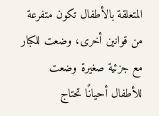المتعلقة بالأطفال تكون متفرعة من قوانين أخرى، وضعت للكبار مع جزئية صغيرة وضعت للأطفال أحيانًا تحتاج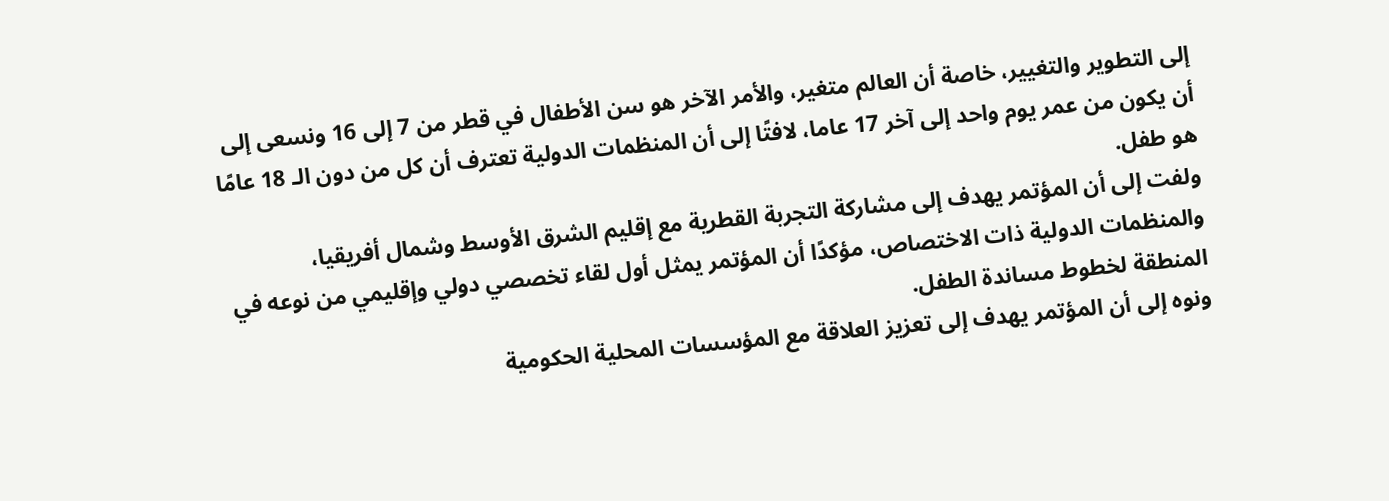إلى التطوير والتغيير، خاصة أن العالم متغير، والأمر الآخر هو سن الأطفال في قطر من 7 إلى 16 ونسعى إلى أن يكون من عمر يوم واحد إلى آخر 17 عاما، لافتًا إلى أن المنظمات الدولية تعترف أن كل من دون الـ 18 عامًا هو طفل.
ولفت إلى أن المؤتمر يهدف إلى مشاركة التجربة القطرية مع إقليم الشرق الأوسط وشمال أفريقيا، والمنظمات الدولية ذات الاختصاص، مؤكدًا أن المؤتمر يمثل أول لقاء تخصصي دولي وإقليمي من نوعه في المنطقة لخطوط مساندة الطفل.
ونوه إلى أن المؤتمر يهدف إلى تعزيز العلاقة مع المؤسسات المحلية الحكومية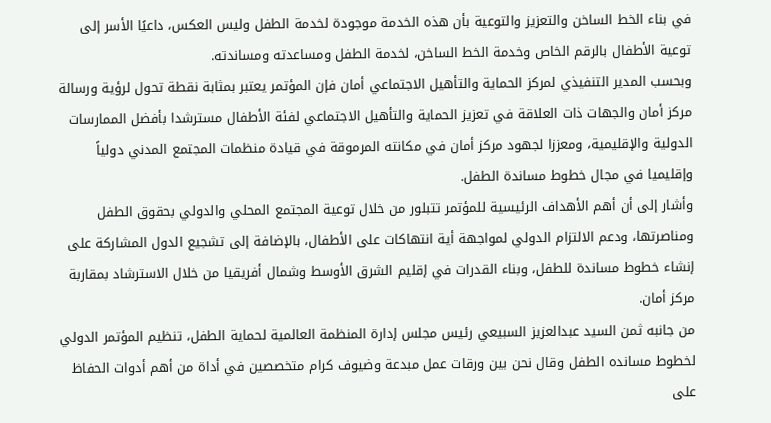في بناء الخط الساخن والتعزيز والتوعية بأن هذه الخدمة موجودة لخدمة الطفل وليس العكس، داعيًا الأسر إلى توعية الأطفال بالرقم الخاص وخدمة الخط الساخن، لخدمة الطفل ومساعدته ومساندته.
وبحسب المدير التنفيذي لمركز الحماية والتأهيل الاجتماعي أمان فإن المؤتمر يعتبر بمثابة نقطة تحول لرؤية ورسالة مركز أمان والجهات ذات العلاقة في تعزيز الحماية والتأهيل الاجتماعي لفئة الأطفال مسترشدا بأفضل الممارسات الدولية والإقليمية، ومعززا لجهود مركز أمان في مكانته المرموقة في قيادة منظمات المجتمع المدني دولياً وإقليميا في مجال خطوط مساندة الطفل.
وأشار إلى أن أهم الأهداف الرئيسية للمؤتمر تتبلور من خلال توعية المجتمع المحلي والدولي بحقوق الطفل ومناصرتها، ودعم الالتزام الدولي لمواجهة أية انتهاكات على الأطفال، بالإضافة إلى تشجيع الدول المشاركة على إنشاء خطوط مساندة للطفل، وبناء القدرات في إقليم الشرق الأوسط وشمال أفريقيا من خلال الاسترشاد بمقاربة مركز أمان.
من جانبه ثمن السيد عبدالعزيز السبيعي رئيس مجلس إدارة المنظمة العالمية لحماية الطفل، تنظيم المؤتمر الدولي لخطوط مسانده الطفل وقال نحن بين ورقات عمل مبدعة وضيوف كرام متخصصين في أداة من أهم أدوات الحفاظ على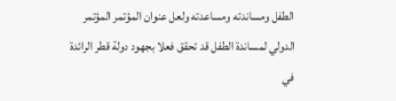الطفل ومساندته ومساعدته ولعل عنوان المؤتمر المؤتمر الدولي لمساندة الطفل قد تحقق فعلا بجهود دولة قطر الرائدة في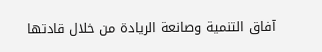آفاق التنمية وصانعة الريادة من خلال قادتها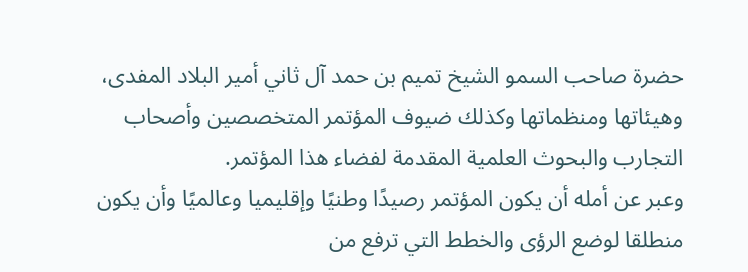حضرة صاحب السمو الشيخ تميم بن حمد آل ثاني أمير البلاد المفدى، وهيئاتها ومنظماتها وكذلك ضيوف المؤتمر المتخصصين وأصحاب التجارب والبحوث العلمية المقدمة لفضاء هذا المؤتمر.
وعبر عن أمله أن يكون المؤتمر رصيدًا وطنيًا وإقليميا وعالميًا وأن يكون منطلقا لوضع الرؤى والخطط التي ترفع من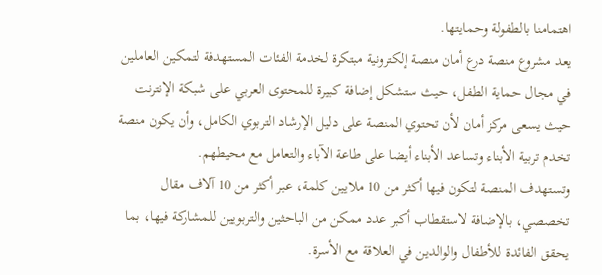اهتمامنا بالطفولة وحمايتها.
يعد مشروع منصة درع أمان منصة إلكترونية مبتكرة لخدمة الفئات المستهدفة لتمكين العاملين في مجال حماية الطفل، حيث ستشكل إضافة كبيرة للمحتوى العربي على شبكة الإنترنت حيث يسعى مركز أمان لأن تحتوي المنصة على دليل الإرشاد التربوي الكامل، وأن يكون منصة تخدم تربية الأبناء وتساعد الأبناء أيضا على طاعة الآباء والتعامل مع محيطهم.
وتستهدف المنصة لتكون فيها أكثر من 10 ملايين كلمة، عبر أكثر من 10 آلاف مقال تخصصي، بالإضافة لاستقطاب أكبر عدد ممكن من الباحثين والتربويين للمشاركة فيها، بما يحقق الفائدة للأطفال والوالدين في العلاقة مع الأسرة.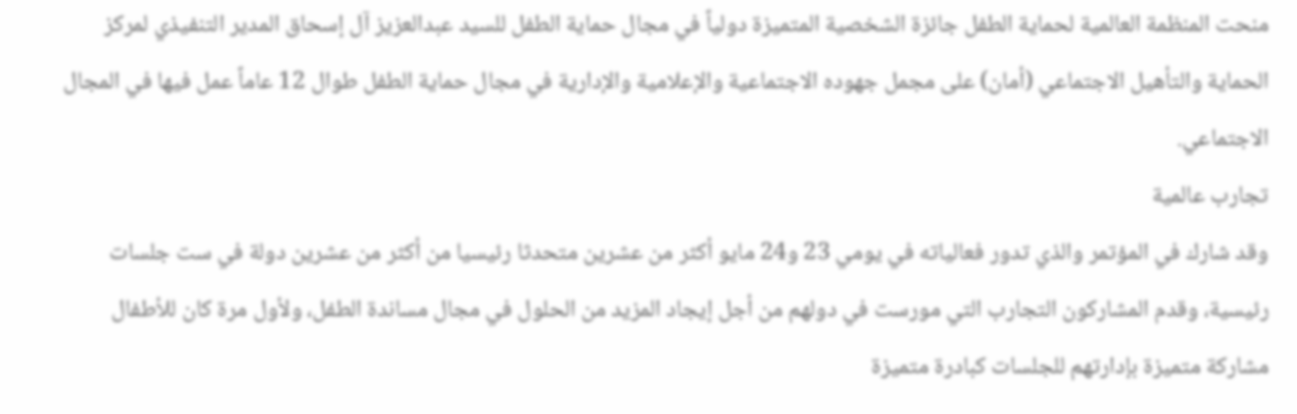منحت المنظمة العالمية لحماية الطفل جائزة الشخصية المتميزة دولياً في مجال حماية الطفل للسيد عبدالعزيز آل إسحاق المدير التنفيذي لمركز الحماية والتأهيل الاجتماعي (أمان) على مجمل جهوده الاجتماعية والإعلامية والإدارية في مجال حماية الطفل طوال 12 عاماً عمل فيها في المجال الاجتماعي.
تجارب عالمية
وقد شارك في المؤتمر والذي تدور فعالياته في يومي 23 و24 مايو أكثر من عشرين متحدثا رئيسيا من أكثر من عشرين دولة في ست جلسات رئيسية، وقدم المشاركون التجارب التي مورست في دولهم من أجل إيجاد المزيد من الحلول في مجال مساندة الطفل، ولأول مرة كان للأطفال مشاركة متميزة بإدارتهم للجلسات كبادرة متميزة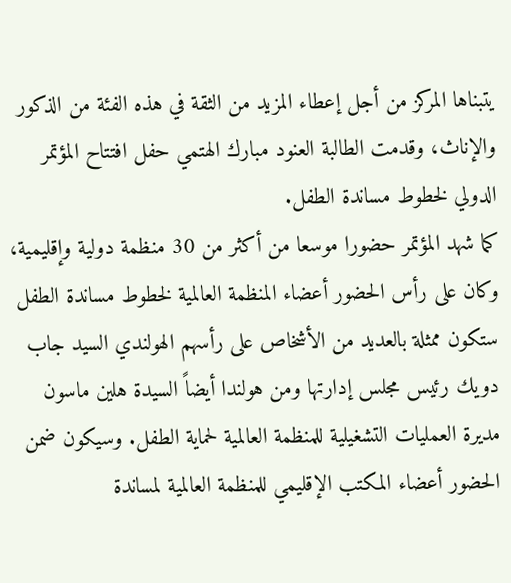يتبناها المركز من أجل إعطاء المزيد من الثقة في هذه الفئة من الذكور والإناث، وقدمت الطالبة العنود مبارك الهتمي حفل افتتاح المؤتمر الدولي لخطوط مساندة الطفل.
كما شهد المؤتمر حضورا موسعا من أكثر من 30 منظمة دولية وإقليمية، وكان على رأس الحضور أعضاء المنظمة العالمية لخطوط مساندة الطفل ستكون ممثلة بالعديد من الأشخاص على رأسهم الهولندي السيد جاب دويك رئيس مجلس إدارتها ومن هولندا أيضاً السيدة هلين ماسون مديرة العمليات التشغيلية للمنظمة العالمية لحماية الطفل. وسيكون ضمن الحضور أعضاء المكتب الإقليمي للمنظمة العالمية لمساندة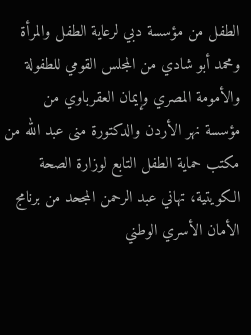الطفل من مؤسسة دبي لرعاية الطفل والمرأة ومحمد أبو شادي من المجلس القومي للطفولة والأمومة المصري وإيمان العقرباوي من مؤسسة نهر الأردن والدكتورة منى عبد الله من مكتب حماية الطفل التابع لوزارة الصحة الكويتية، تهاني عبد الرحمن المجحد من برنامج الأمان الأسري الوطني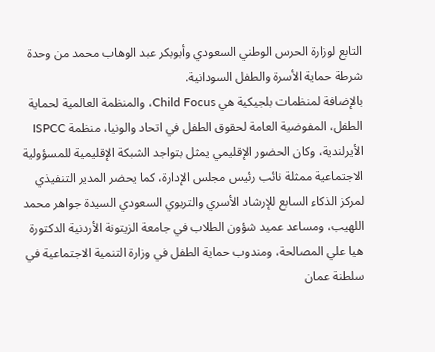التابع لوزارة الحرس الوطني السعودي وأبوبكر عبد الوهاب محمد من وحدة شرطة حماية الأسرة والطفل السودانية.
بالإضافة لمنظمات بلجيكية هي Child Focus، والمنظمة العالمية لحماية الطفل، المفوضية العامة لحقوق الطفل في اتحاد والونيا، منظمة ISPCC الأيرلندية، وكان الحضور الإقليمي يمثل بتواجد الشبكة الإقليمية للمسؤولية الاجتماعية ممثلة نائب رئيس مجلس الإدارة، كما يحضر المدير التنفيذي لمركز الذكاء السابع للإرشاد الأسري والتربوي السعودي السيدة جواهر محمد اللهيب، ومساعد عميد شؤون الطلاب في جامعة الزيتونة الأردنية الدكتورة هيا علي المصالحة، ومندوب حماية الطفل في وزارة التنمية الاجتماعية في سلطنة عمان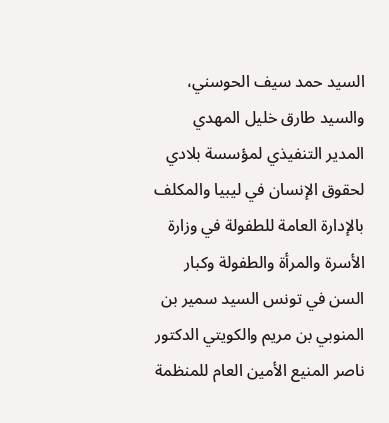السيد حمد سيف الحوسني، والسيد طارق خليل المهدي المدير التنفيذي لمؤسسة بلادي لحقوق الإنسان في ليبيا والمكلف بالإدارة العامة للطفولة في وزارة الأسرة والمرأة والطفولة وكبار السن في تونس السيد سمير بن المنوبي بن مريم والكويتي الدكتور ناصر المنيع الأمين العام للمنظمة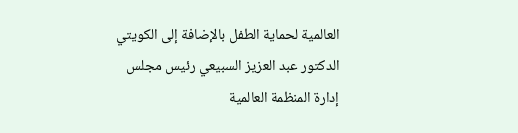العالمية لحماية الطفل بالإضافة إلى الكويتي الدكتور عبد العزيز السبيعي رئيس مجلس إدارة المنظمة العالمية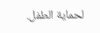لحماية الطفل.